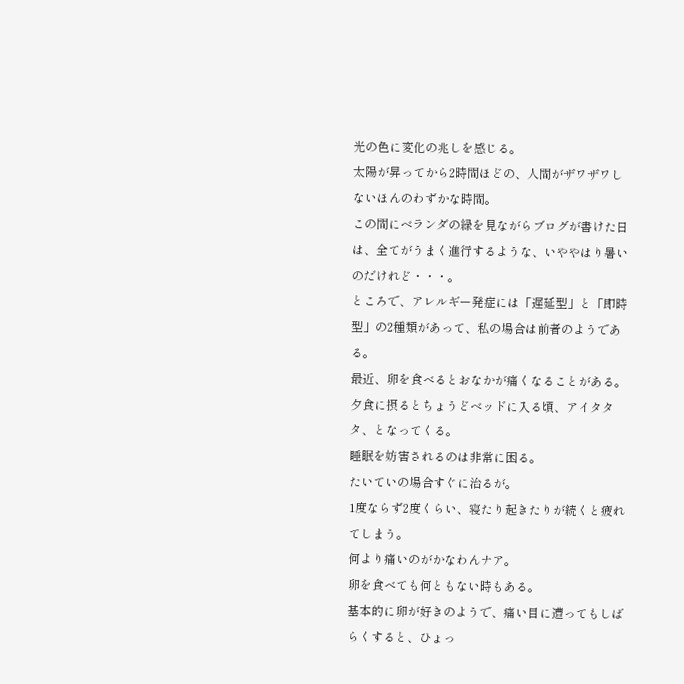光の色に変化の兆しを感じる。
太陽が昇ってから2時間ほどの、人間がザワザワしないほんのわずかな時間。
この間にベランダの緑を見ながらブログが書けた日は、全てがうまく進行するような、いややはり暑いのだけれど・・・。
ところで、アレルギー発症には「遅延型」と「即時型」の2種類があって、私の場合は前者のようである。
最近、卵を食べるとおなかが痛くなることがある。
夕食に摂るとちょうどベッドに入る頃、アイタタタ、となってくる。
睡眠を妨害されるのは非常に困る。
たいていの場合すぐに治るが。
1度ならず2度くらい、寝たり起きたりが続くと疲れてしまう。
何より痛いのがかなわんナア。
卵を食べても何ともない時もある。
基本的に卵が好きのようで、痛い目に遭ってもしばらくすると、ひょっ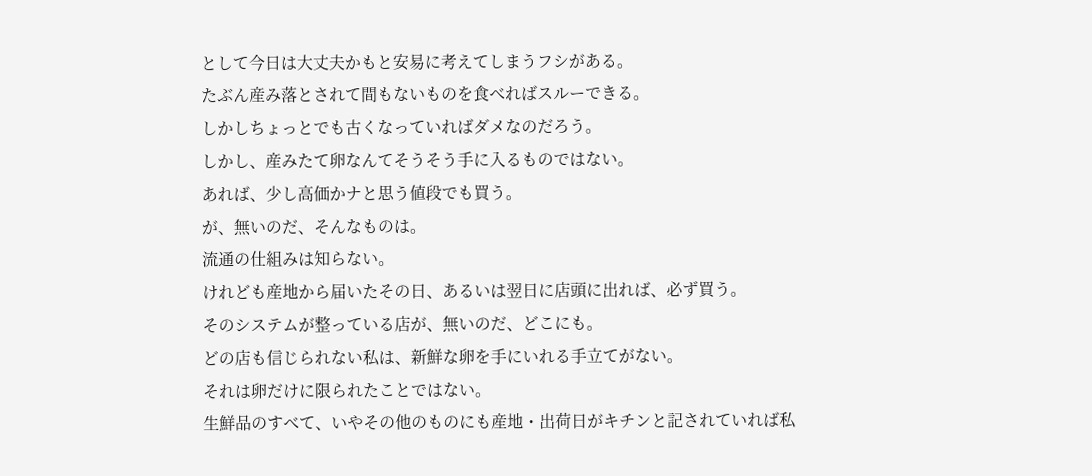として今日は大丈夫かもと安易に考えてしまうフシがある。
たぶん産み落とされて間もないものを食べればスルーできる。
しかしちょっとでも古くなっていればダメなのだろう。
しかし、産みたて卵なんてそうそう手に入るものではない。
あれば、少し高価かナと思う値段でも買う。
が、無いのだ、そんなものは。
流通の仕組みは知らない。
けれども産地から届いたその日、あるいは翌日に店頭に出れば、必ず買う。
そのシステムが整っている店が、無いのだ、どこにも。
どの店も信じられない私は、新鮮な卵を手にいれる手立てがない。
それは卵だけに限られたことではない。
生鮮品のすべて、いやその他のものにも産地・出荷日がキチンと記されていれば私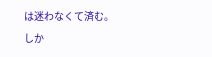は迷わなくて済む。
しか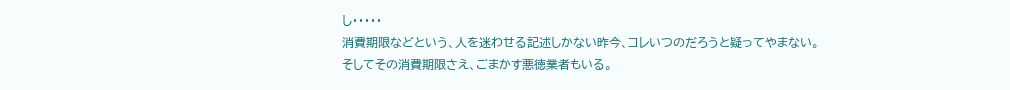し・・・・・
消費期限などという、人を迷わせる記述しかない昨今、コレいつのだろうと疑ってやまない。
そしてその消費期限さえ、ごまかす悪徳業者もいる。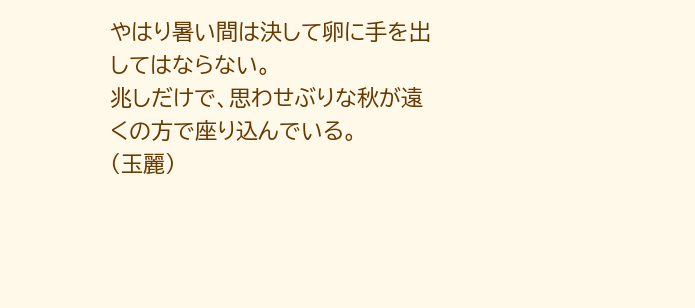やはり暑い間は決して卵に手を出してはならない。
兆しだけで、思わせぶりな秋が遠くの方で座り込んでいる。
(玉麗)